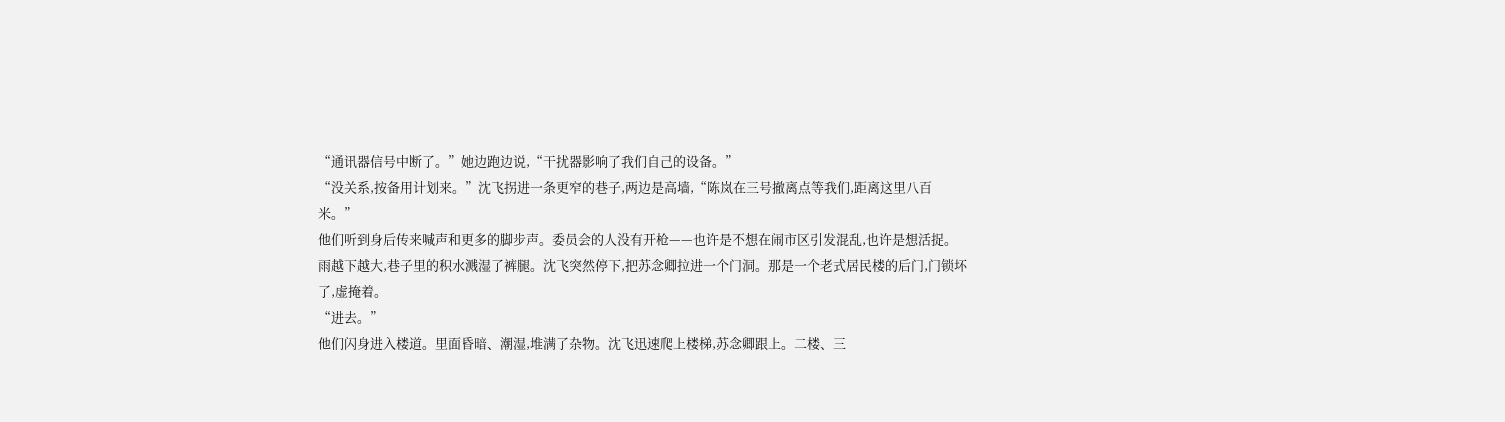“通讯器信号中断了。”她边跑边说,“干扰器影响了我们自己的设备。”
“没关系,按备用计划来。”沈飞拐进一条更窄的巷子,两边是高墙,“陈岚在三号撤离点等我们,距离这里八百米。”
他们听到身后传来喊声和更多的脚步声。委员会的人没有开枪——也许是不想在闹市区引发混乱,也许是想活捉。
雨越下越大,巷子里的积水溅湿了裤腿。沈飞突然停下,把苏念卿拉进一个门洞。那是一个老式居民楼的后门,门锁坏了,虚掩着。
“进去。”
他们闪身进入楼道。里面昏暗、潮湿,堆满了杂物。沈飞迅速爬上楼梯,苏念卿跟上。二楼、三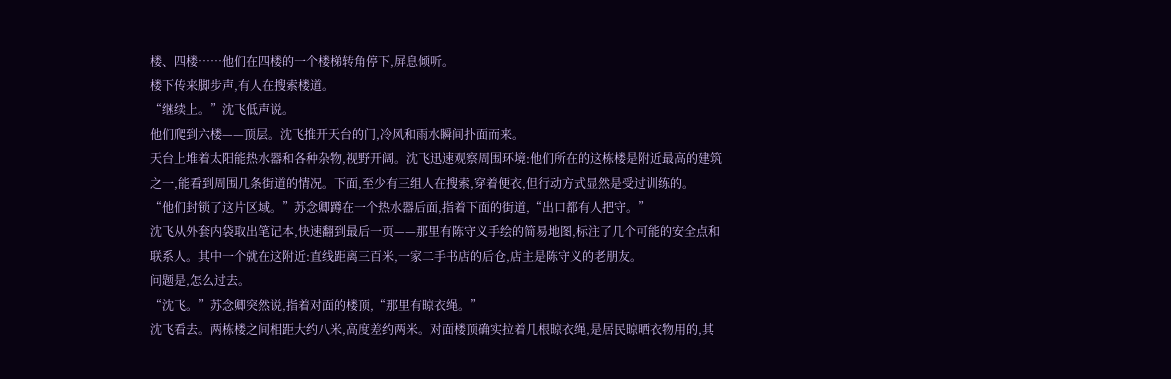楼、四楼……他们在四楼的一个楼梯转角停下,屏息倾听。
楼下传来脚步声,有人在搜索楼道。
“继续上。”沈飞低声说。
他们爬到六楼——顶层。沈飞推开天台的门,冷风和雨水瞬间扑面而来。
天台上堆着太阳能热水器和各种杂物,视野开阔。沈飞迅速观察周围环境:他们所在的这栋楼是附近最高的建筑之一,能看到周围几条街道的情况。下面,至少有三组人在搜索,穿着便衣,但行动方式显然是受过训练的。
“他们封锁了这片区域。”苏念卿蹲在一个热水器后面,指着下面的街道,“出口都有人把守。”
沈飞从外套内袋取出笔记本,快速翻到最后一页——那里有陈守义手绘的简易地图,标注了几个可能的安全点和联系人。其中一个就在这附近:直线距离三百米,一家二手书店的后仓,店主是陈守义的老朋友。
问题是,怎么过去。
“沈飞。”苏念卿突然说,指着对面的楼顶,“那里有晾衣绳。”
沈飞看去。两栋楼之间相距大约八米,高度差约两米。对面楼顶确实拉着几根晾衣绳,是居民晾晒衣物用的,其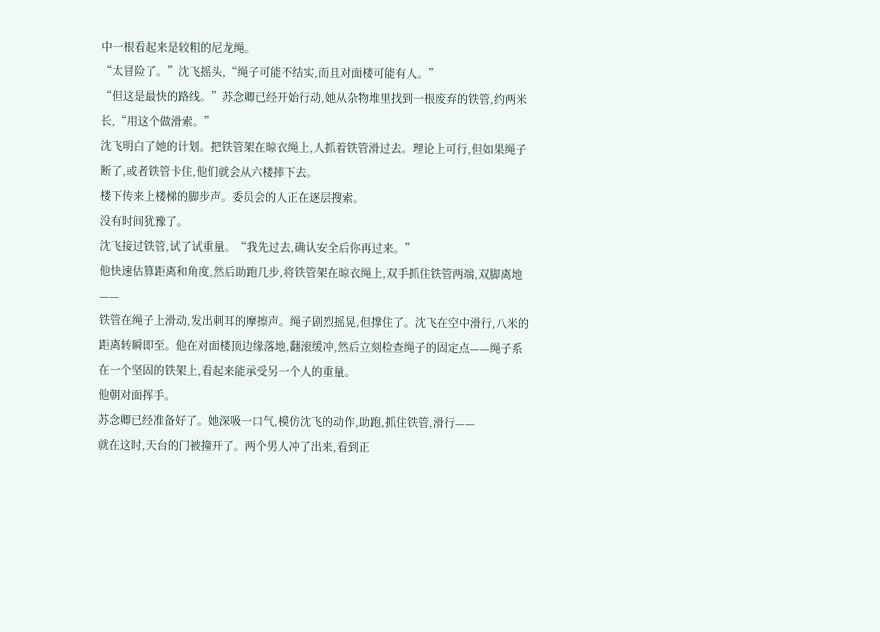中一根看起来是较粗的尼龙绳。
“太冒险了。”沈飞摇头,“绳子可能不结实,而且对面楼可能有人。”
“但这是最快的路线。”苏念卿已经开始行动,她从杂物堆里找到一根废弃的铁管,约两米长,“用这个做滑索。”
沈飞明白了她的计划。把铁管架在晾衣绳上,人抓着铁管滑过去。理论上可行,但如果绳子断了,或者铁管卡住,他们就会从六楼摔下去。
楼下传来上楼梯的脚步声。委员会的人正在逐层搜索。
没有时间犹豫了。
沈飞接过铁管,试了试重量。“我先过去,确认安全后你再过来。”
他快速估算距离和角度,然后助跑几步,将铁管架在晾衣绳上,双手抓住铁管两端,双脚离地——
铁管在绳子上滑动,发出刺耳的摩擦声。绳子剧烈摇晃,但撑住了。沈飞在空中滑行,八米的距离转瞬即至。他在对面楼顶边缘落地,翻滚缓冲,然后立刻检查绳子的固定点——绳子系在一个坚固的铁架上,看起来能承受另一个人的重量。
他朝对面挥手。
苏念卿已经准备好了。她深吸一口气,模仿沈飞的动作,助跑,抓住铁管,滑行——
就在这时,天台的门被撞开了。两个男人冲了出来,看到正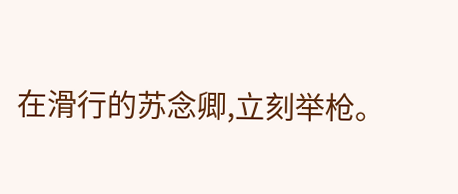在滑行的苏念卿,立刻举枪。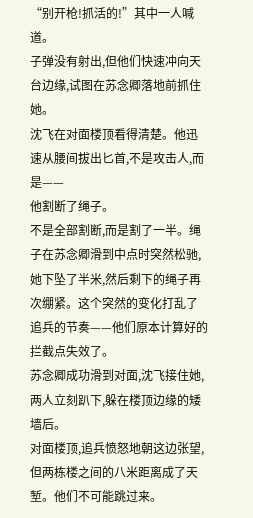“别开枪!抓活的!”其中一人喊道。
子弹没有射出,但他们快速冲向天台边缘,试图在苏念卿落地前抓住她。
沈飞在对面楼顶看得清楚。他迅速从腰间拔出匕首,不是攻击人,而是——
他割断了绳子。
不是全部割断,而是割了一半。绳子在苏念卿滑到中点时突然松驰,她下坠了半米,然后剩下的绳子再次绷紧。这个突然的变化打乱了追兵的节奏——他们原本计算好的拦截点失效了。
苏念卿成功滑到对面,沈飞接住她,两人立刻趴下,躲在楼顶边缘的矮墙后。
对面楼顶,追兵愤怒地朝这边张望,但两栋楼之间的八米距离成了天堑。他们不可能跳过来。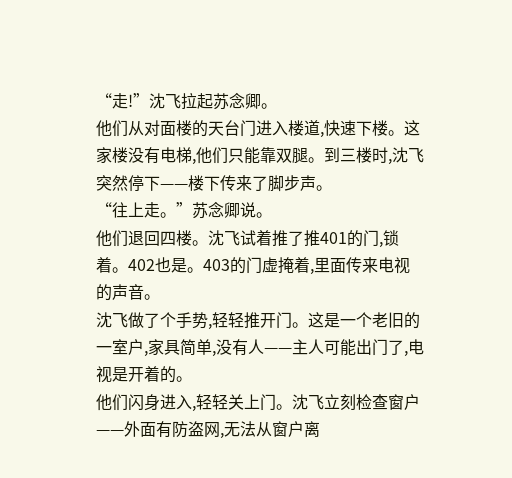“走!”沈飞拉起苏念卿。
他们从对面楼的天台门进入楼道,快速下楼。这家楼没有电梯,他们只能靠双腿。到三楼时,沈飞突然停下——楼下传来了脚步声。
“往上走。”苏念卿说。
他们退回四楼。沈飞试着推了推401的门,锁着。402也是。403的门虚掩着,里面传来电视的声音。
沈飞做了个手势,轻轻推开门。这是一个老旧的一室户,家具简单,没有人——主人可能出门了,电视是开着的。
他们闪身进入,轻轻关上门。沈飞立刻检查窗户——外面有防盗网,无法从窗户离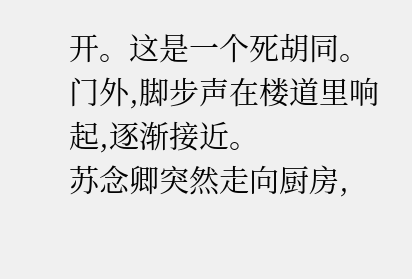开。这是一个死胡同。
门外,脚步声在楼道里响起,逐渐接近。
苏念卿突然走向厨房,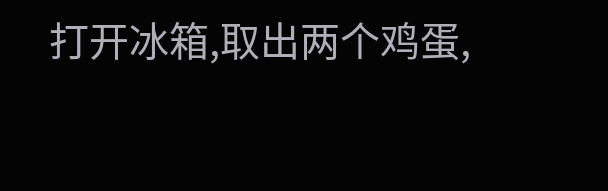打开冰箱,取出两个鸡蛋,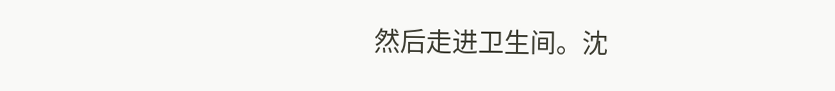然后走进卫生间。沈